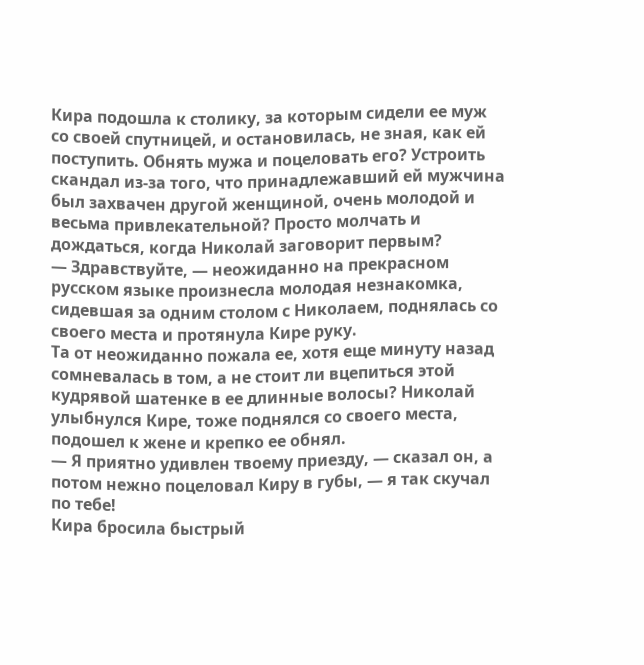Кира подошла к столику, за которым сидели ее муж со своей спутницей, и остановилась, не зная, как ей поступить. Обнять мужа и поцеловать его? Устроить скандал из-за того, что принадлежавший ей мужчина был захвачен другой женщиной, очень молодой и весьма привлекательной? Просто молчать и дождаться, когда Николай заговорит первым?
— Здравствуйте, — неожиданно на прекрасном русском языке произнесла молодая незнакомка, сидевшая за одним столом с Николаем, поднялась со своего места и протянула Кире руку.
Та от неожиданно пожала ее, хотя еще минуту назад сомневалась в том, а не стоит ли вцепиться этой кудрявой шатенке в ее длинные волосы? Николай улыбнулся Кире, тоже поднялся со своего места, подошел к жене и крепко ее обнял.
— Я приятно удивлен твоему приезду, — сказал он, а потом нежно поцеловал Киру в губы, — я так скучал по тебе!
Кира бросила быстрый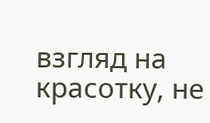взгляд на красотку, не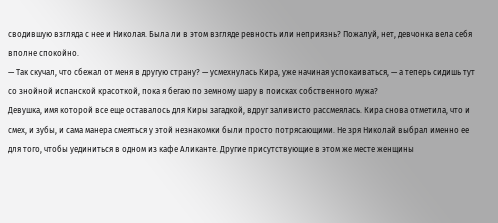сводившую взгляда с нее и Николая. Была ли в этом взгляде ревность или неприязнь? Пожалуй, нет, девчонка вела себя вполне спокойно.
— Так скучал, что сбежал от меня в другую страну? — усмехнулась Кира, уже начиная успокаиваться, — а теперь сидишь тут со знойной испанской красоткой, пока я бегаю по земному шару в поисках собственного мужа?
Девушка, имя которой все еще оставалось для Киры загадкой, вдруг заливисто рассмеялась. Кира снова отметила, что и смех, и зубы, и сама манера смеяться у этой незнакомки были просто потрясающими. Не зря Николай выбрал именно ее для того, чтобы уединиться в одном из кафе Аликанте. Другие присутствующие в этом же месте женщины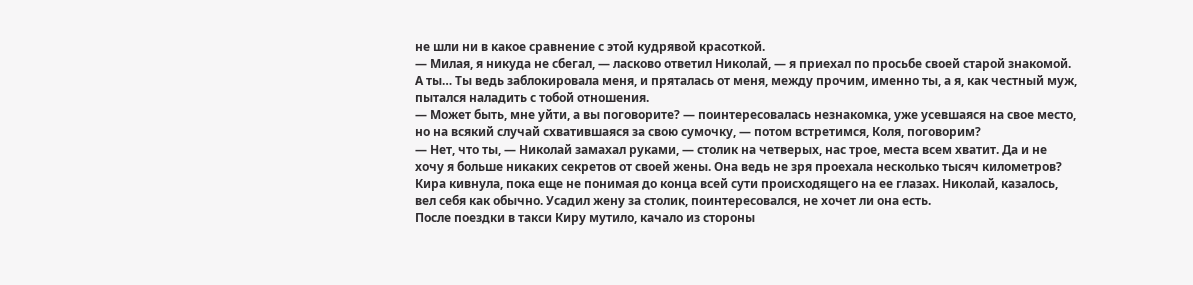не шли ни в какое сравнение с этой кудрявой красоткой.
— Милая, я никуда не сбегал, — ласково ответил Николай, — я приехал по просьбе своей старой знакомой. А ты… Ты ведь заблокировала меня, и пряталась от меня, между прочим, именно ты, а я, как честный муж, пытался наладить с тобой отношения.
— Может быть, мне уйти, а вы поговорите? — поинтересовалась незнакомка, уже усевшаяся на свое место, но на всякий случай схватившаяся за свою сумочку, — потом встретимся, Коля, поговорим?
— Нет, что ты, — Николай замахал руками, — столик на четверых, нас трое, места всем хватит. Да и не хочу я больше никаких секретов от своей жены. Она ведь не зря проехала несколько тысяч километров?
Кира кивнула, пока еще не понимая до конца всей сути происходящего на ее глазах. Николай, казалось, вел себя как обычно. Усадил жену за столик, поинтересовался, не хочет ли она есть.
После поездки в такси Киру мутило, качало из стороны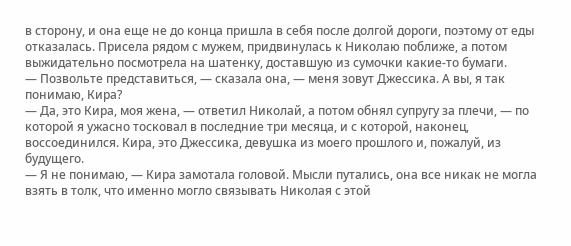в сторону, и она еще не до конца пришла в себя после долгой дороги, поэтому от еды отказалась. Присела рядом с мужем, придвинулась к Николаю поближе, а потом выжидательно посмотрела на шатенку, доставшую из сумочки какие-то бумаги.
— Позвольте представиться, — сказала она, — меня зовут Джессика. А вы, я так понимаю, Кира?
— Да, это Кира, моя жена, — ответил Николай, а потом обнял супругу за плечи, — по которой я ужасно тосковал в последние три месяца, и с которой, наконец, воссоединился. Кира, это Джессика, девушка из моего прошлого и, пожалуй, из будущего.
— Я не понимаю, — Кира замотала головой. Мысли путались, она все никак не могла взять в толк, что именно могло связывать Николая с этой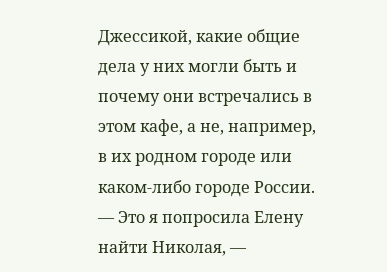Джессикой, какие общие дела у них могли быть и почему они встречались в этом кафе, а не, например, в их родном городе или каком-либо городе России.
— Это я попросила Елену найти Николая, —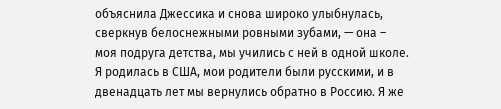объяснила Джессика и снова широко улыбнулась, сверкнув белоснежными ровными зубами, — она – моя подруга детства, мы учились с ней в одной школе. Я родилась в США, мои родители были русскими, и в двенадцать лет мы вернулись обратно в Россию. Я же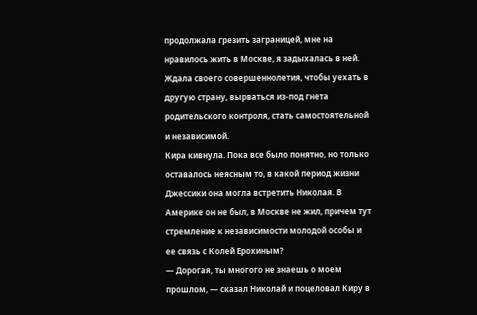продолжала грезить заграницей, мне на нравилось жить в Москве, я задыхалась в ней. Ждала своего совершеннолетия, чтобы уехать в другую страну, вырваться из-под гнета родительского контроля, стать самостоятельной и независимой.
Кира кивнула. Пока все было понятно, но только оставалось неясным то, в какой период жизни Джессики она могла встретить Николая. В Америке он не был, в Москве не жил, причем тут стремление к независимости молодой особы и ее связь с Колей Ерохиным?
— Дорогая, ты многого не знаешь о моем прошлом, — сказал Николай и поцеловал Киру в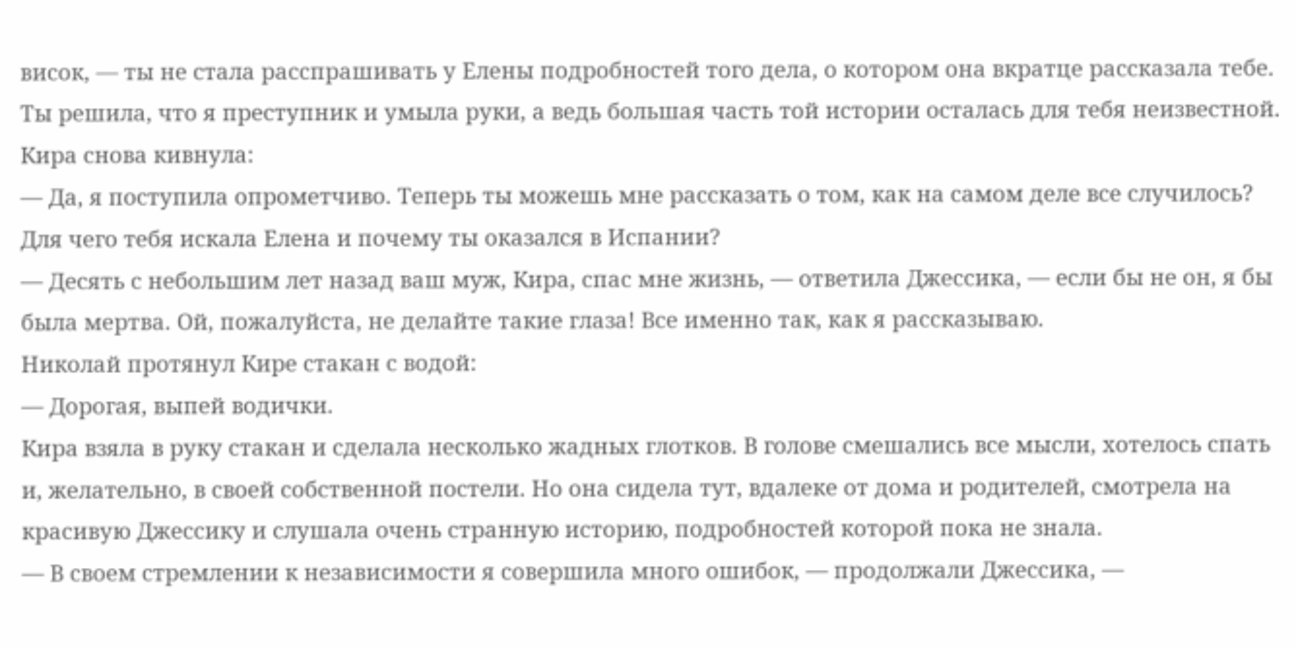висок, — ты не стала расспрашивать у Елены подробностей того дела, о котором она вкратце рассказала тебе. Ты решила, что я преступник и умыла руки, а ведь большая часть той истории осталась для тебя неизвестной.
Кира снова кивнула:
— Да, я поступила опрометчиво. Теперь ты можешь мне рассказать о том, как на самом деле все случилось? Для чего тебя искала Елена и почему ты оказался в Испании?
— Десять с небольшим лет назад ваш муж, Кира, спас мне жизнь, — ответила Джессика, — если бы не он, я бы была мертва. Ой, пожалуйста, не делайте такие глаза! Все именно так, как я рассказываю.
Николай протянул Кире стакан с водой:
— Дорогая, выпей водички.
Кира взяла в руку стакан и сделала несколько жадных глотков. В голове смешались все мысли, хотелось спать и, желательно, в своей собственной постели. Но она сидела тут, вдалеке от дома и родителей, смотрела на красивую Джессику и слушала очень странную историю, подробностей которой пока не знала.
— В своем стремлении к независимости я совершила много ошибок, — продолжали Джессика, —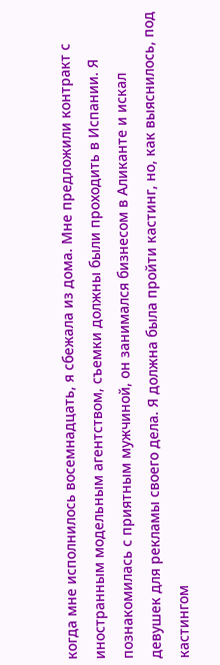когда мне исполнилось восемнадцать, я сбежала из дома. Мне предложили контракт с иностранным модельным агентством, съемки должны были проходить в Испании. Я познакомилась с приятным мужчиной, он занимался бизнесом в Аликанте и искал девушек для рекламы своего дела. Я должна была пройти кастинг, но, как выяснилось, под кастингом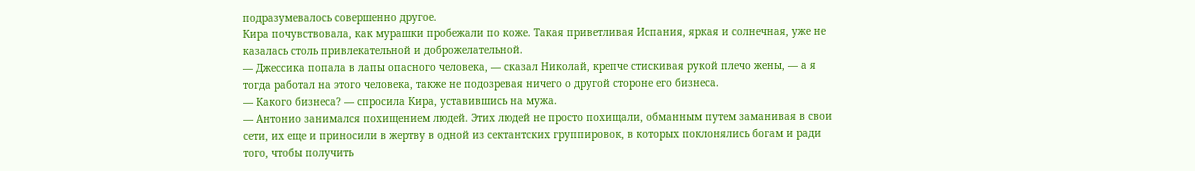подразумевалось совершенно другое.
Кира почувствовала, как мурашки пробежали по коже. Такая приветливая Испания, яркая и солнечная, уже не казалась столь привлекательной и доброжелательной.
— Джессика попала в лапы опасного человека, — сказал Николай, крепче стискивая рукой плечо жены, — а я тогда работал на этого человека, также не подозревая ничего о другой стороне его бизнеса.
— Какого бизнеса? — спросила Кира, уставившись на мужа.
— Антонио занимался похищением людей. Этих людей не просто похищали, обманным путем заманивая в свои сети, их еще и приносили в жертву в одной из сектантских группировок, в которых поклонялись богам и ради того, чтобы получить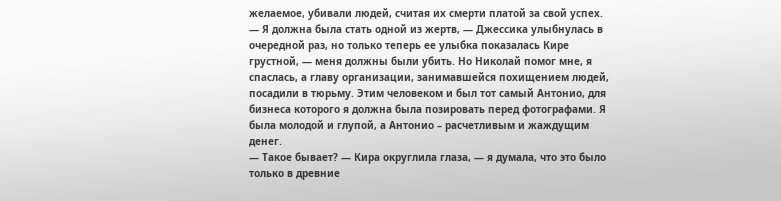желаемое, убивали людей, считая их смерти платой за свой успех.
— Я должна была стать одной из жертв, — Джессика улыбнулась в очередной раз, но только теперь ее улыбка показалась Кире грустной, — меня должны были убить. Но Николай помог мне, я спаслась, а главу организации, занимавшейся похищением людей, посадили в тюрьму. Этим человеком и был тот самый Антонио, для бизнеса которого я должна была позировать перед фотографами. Я была молодой и глупой, а Антонио – расчетливым и жаждущим денег.
— Такое бывает? — Кира округлила глаза, — я думала, что это было только в древние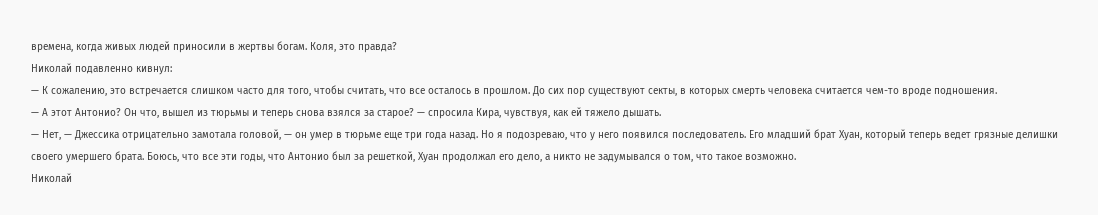времена, когда живых людей приносили в жертвы богам. Коля, это правда?
Николай подавленно кивнул:
— К сожалению, это встречается слишком часто для того, чтобы считать, что все осталось в прошлом. До сих пор существуют секты, в которых смерть человека считается чем-то вроде подношения.
— А этот Антонио? Он что, вышел из тюрьмы и теперь снова взялся за старое? — спросила Кира, чувствуя, как ей тяжело дышать.
— Нет, — Джессика отрицательно замотала головой, — он умер в тюрьме еще три года назад. Но я подозреваю, что у него появился последователь. Его младший брат Хуан, который теперь ведет грязные делишки своего умершего брата. Боюсь, что все эти годы, что Антонио был за решеткой, Хуан продолжал его дело, а никто не задумывался о том, что такое возможно.
Николай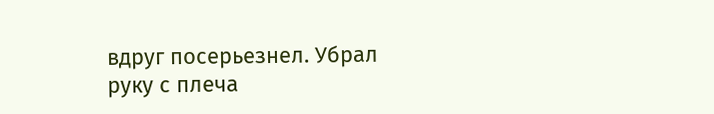вдруг посерьезнел. Убрал руку с плеча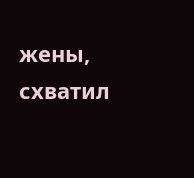жены, схватил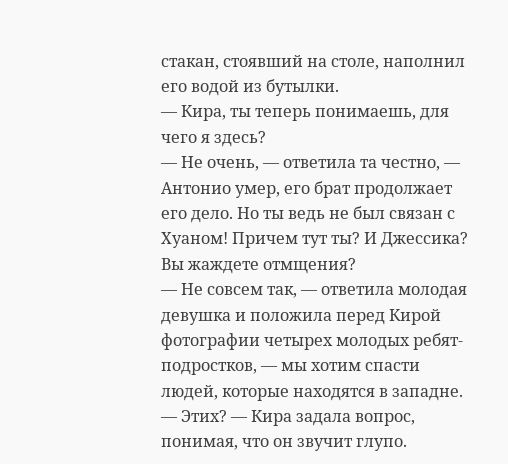стакан, стоявший на столе, наполнил его водой из бутылки.
— Кира, ты теперь понимаешь, для чего я здесь?
— Не очень, — ответила та честно, — Антонио умер, его брат продолжает его дело. Но ты ведь не был связан с Хуаном! Причем тут ты? И Джессика? Вы жаждете отмщения?
— Не совсем так, — ответила молодая девушка и положила перед Кирой фотографии четырех молодых ребят-подростков, — мы хотим спасти людей, которые находятся в западне.
— Этих? — Кира задала вопрос, понимая, что он звучит глупо.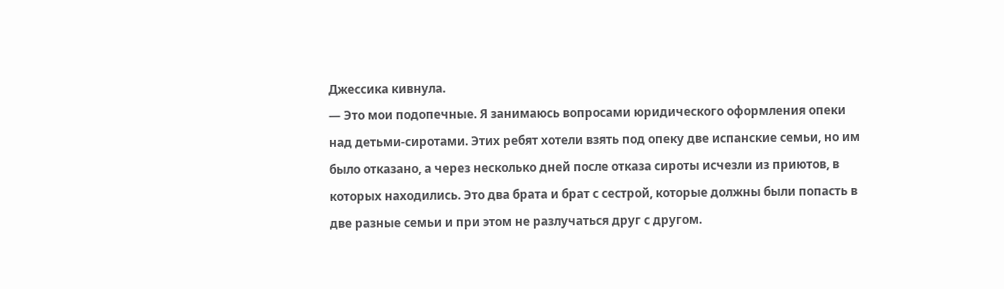Джессика кивнула.
— Это мои подопечные. Я занимаюсь вопросами юридического оформления опеки над детьми-сиротами. Этих ребят хотели взять под опеку две испанские семьи, но им было отказано, а через несколько дней после отказа сироты исчезли из приютов, в которых находились. Это два брата и брат с сестрой, которые должны были попасть в две разные семьи и при этом не разлучаться друг с другом.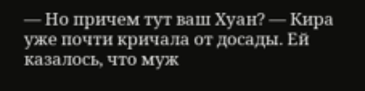— Но причем тут ваш Хуан? — Кира уже почти кричала от досады. Ей казалось, что муж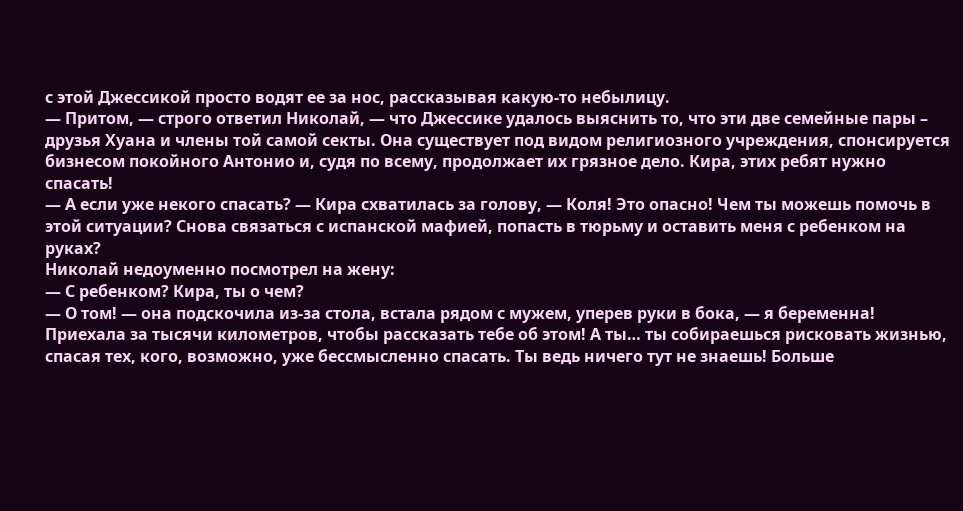с этой Джессикой просто водят ее за нос, рассказывая какую-то небылицу.
— Притом, — строго ответил Николай, — что Джессике удалось выяснить то, что эти две семейные пары – друзья Хуана и члены той самой секты. Она существует под видом религиозного учреждения, спонсируется бизнесом покойного Антонио и, судя по всему, продолжает их грязное дело. Кира, этих ребят нужно спасать!
— А если уже некого спасать? — Кира схватилась за голову, — Коля! Это опасно! Чем ты можешь помочь в этой ситуации? Снова связаться с испанской мафией, попасть в тюрьму и оставить меня с ребенком на руках?
Николай недоуменно посмотрел на жену:
— С ребенком? Кира, ты о чем?
— О том! — она подскочила из-за стола, встала рядом с мужем, уперев руки в бока, — я беременна! Приехала за тысячи километров, чтобы рассказать тебе об этом! А ты… ты собираешься рисковать жизнью, спасая тех, кого, возможно, уже бессмысленно спасать. Ты ведь ничего тут не знаешь! Больше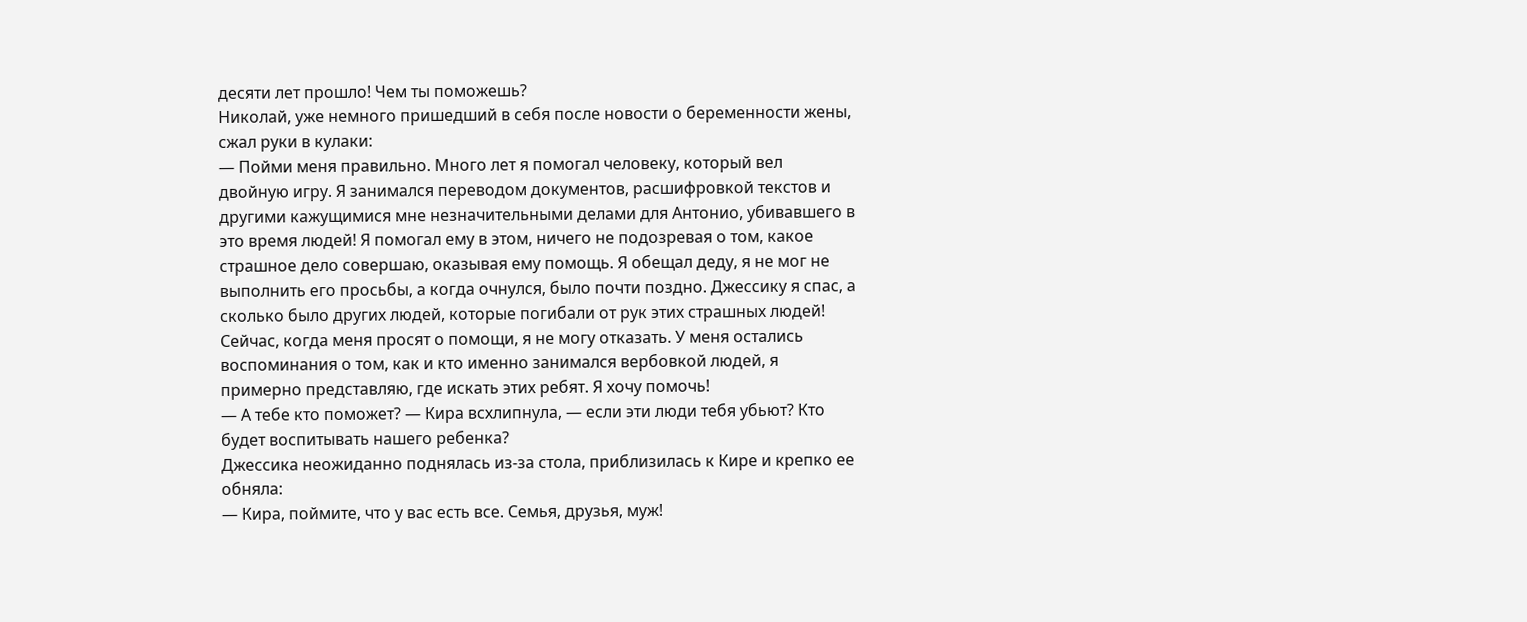десяти лет прошло! Чем ты поможешь?
Николай, уже немного пришедший в себя после новости о беременности жены, сжал руки в кулаки:
— Пойми меня правильно. Много лет я помогал человеку, который вел двойную игру. Я занимался переводом документов, расшифровкой текстов и другими кажущимися мне незначительными делами для Антонио, убивавшего в это время людей! Я помогал ему в этом, ничего не подозревая о том, какое страшное дело совершаю, оказывая ему помощь. Я обещал деду, я не мог не выполнить его просьбы, а когда очнулся, было почти поздно. Джессику я спас, а сколько было других людей, которые погибали от рук этих страшных людей! Сейчас, когда меня просят о помощи, я не могу отказать. У меня остались воспоминания о том, как и кто именно занимался вербовкой людей, я примерно представляю, где искать этих ребят. Я хочу помочь!
— А тебе кто поможет? — Кира всхлипнула, — если эти люди тебя убьют? Кто будет воспитывать нашего ребенка?
Джессика неожиданно поднялась из-за стола, приблизилась к Кире и крепко ее обняла:
— Кира, поймите, что у вас есть все. Семья, друзья, муж!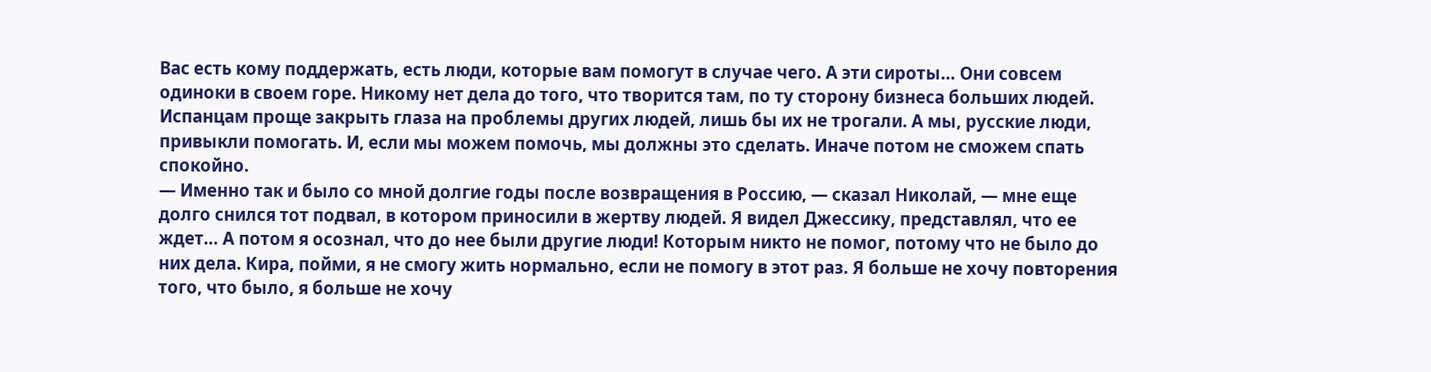Вас есть кому поддержать, есть люди, которые вам помогут в случае чего. А эти сироты… Они совсем одиноки в своем горе. Никому нет дела до того, что творится там, по ту сторону бизнеса больших людей. Испанцам проще закрыть глаза на проблемы других людей, лишь бы их не трогали. А мы, русские люди, привыкли помогать. И, если мы можем помочь, мы должны это сделать. Иначе потом не сможем спать спокойно.
— Именно так и было со мной долгие годы после возвращения в Россию, — сказал Николай, — мне еще долго снился тот подвал, в котором приносили в жертву людей. Я видел Джессику, представлял, что ее ждет… А потом я осознал, что до нее были другие люди! Которым никто не помог, потому что не было до них дела. Кира, пойми, я не смогу жить нормально, если не помогу в этот раз. Я больше не хочу повторения того, что было, я больше не хочу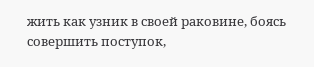жить как узник в своей раковине, боясь совершить поступок,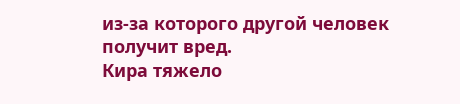из-за которого другой человек получит вред.
Кира тяжело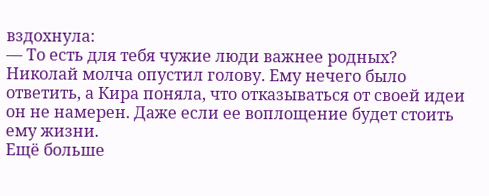вздохнула:
— То есть для тебя чужие люди важнее родных?
Николай молча опустил голову. Ему нечего было ответить, а Кира поняла, что отказываться от своей идеи он не намерен. Даже если ее воплощение будет стоить ему жизни.
Ещё больше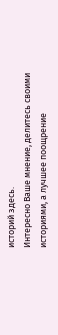историй здесь.
Интересно Ваше мнение, делитесь своими историями, а лучшее поощрение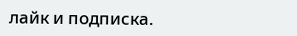лайк и подписка.